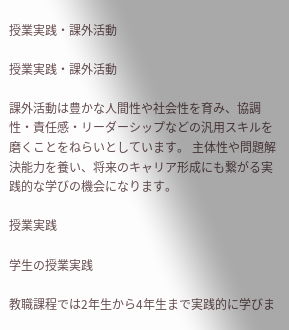授業実践・課外活動

授業実践・課外活動

課外活動は豊かな人間性や社会性を育み、協調性・責任感・リーダーシップなどの汎用スキルを磨くことをねらいとしています。 主体性や問題解決能力を養い、将来のキャリア形成にも繋がる実践的な学びの機会になります。

授業実践

学生の授業実践

教職課程では2年生から4年生まで実践的に学びま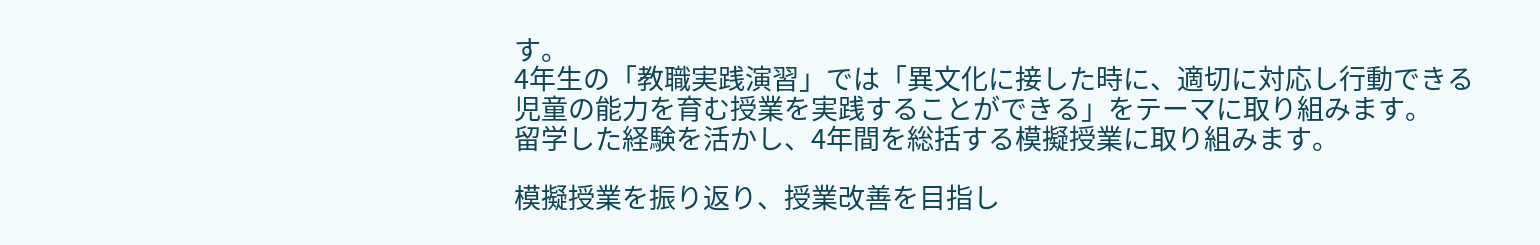す。
4年生の「教職実践演習」では「異文化に接した時に、適切に対応し行動できる児童の能力を育む授業を実践することができる」をテーマに取り組みます。
留学した経験を活かし、4年間を総括する模擬授業に取り組みます。

模擬授業を振り返り、授業改善を目指し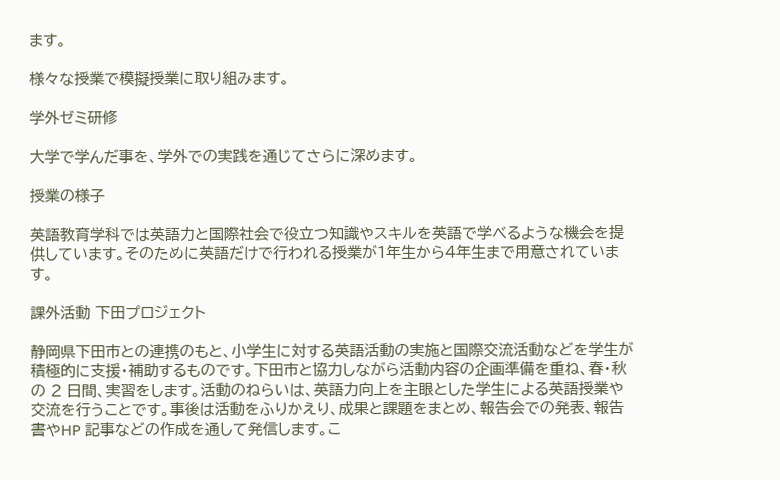ます。

様々な授業で模擬授業に取り組みます。

学外ゼミ研修

大学で学んだ事を、学外での実践を通じてさらに深めます。

授業の様子

英語教育学科では英語力と国際社会で役立つ知識やスキルを英語で学べるような機会を提供しています。そのために英語だけで行われる授業が1年生から4年生まで用意されています。

課外活動 下田プロジェクト

静岡県下田市との連携のもと、小学生に対する英語活動の実施と国際交流活動などを学生が積極的に支援・補助するものです。下田市と協力しながら活動内容の企画準備を重ね、春・秋の 2 日間、実習をします。活動のねらいは、英語力向上を主眼とした学生による英語授業や交流を行うことです。事後は活動をふりかえり、成果と課題をまとめ、報告会での発表、報告書やHP 記事などの作成を通して発信します。こ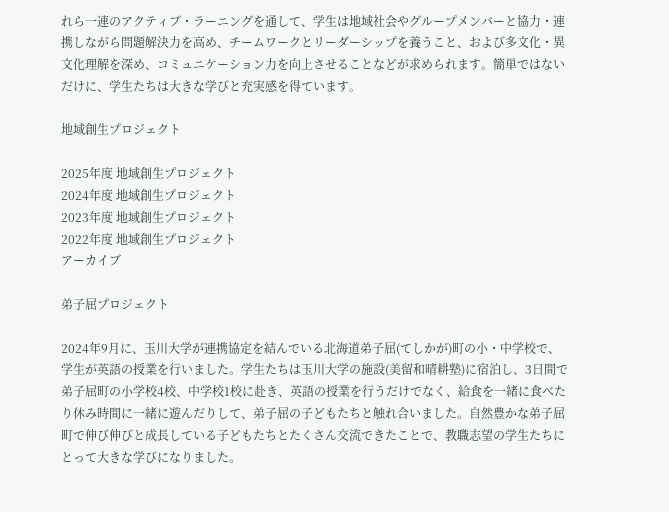れら一連のアクティブ・ラーニングを通して、学生は地域社会やグループメンバーと協力・連携しながら問題解決力を高め、チームワークとリーダーシップを養うこと、および多文化・異文化理解を深め、コミュニケーション力を向上させることなどが求められます。簡単ではないだけに、学生たちは大きな学びと充実感を得ています。

地域創生プロジェクト

2025年度 地域創生プロジェクト
2024年度 地域創生プロジェクト
2023年度 地域創生プロジェクト
2022年度 地域創生プロジェクト
アーカイブ

弟子屈プロジェクト

2024年9月に、玉川大学が連携協定を結んでいる北海道弟子屈(てしかが)町の小・中学校で、学生が英語の授業を行いました。学生たちは玉川大学の施設(美留和晴耕塾)に宿泊し、3日間で弟子屈町の小学校4校、中学校1校に赴き、英語の授業を行うだけでなく、給食を一緒に食べたり休み時間に一緒に遊んだりして、弟子屈の子どもたちと触れ合いました。自然豊かな弟子屈町で伸び伸びと成長している子どもたちとたくさん交流できたことで、教職志望の学生たちにとって大きな学びになりました。